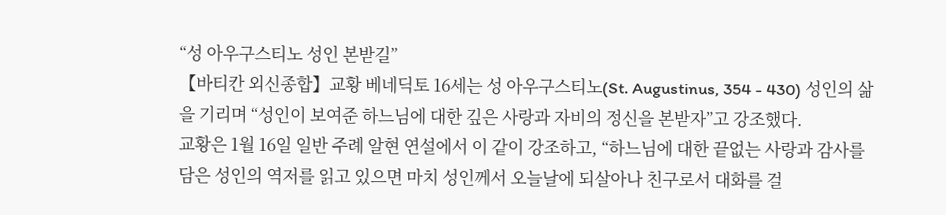“성 아우구스티노 성인 본받길”
【바티칸 외신종합】교황 베네딕토 16세는 성 아우구스티노(St. Augustinus, 354 - 430) 성인의 삶을 기리며 “성인이 보여준 하느님에 대한 깊은 사랑과 자비의 정신을 본받자”고 강조했다.
교황은 1월 16일 일반 주례 알현 연설에서 이 같이 강조하고, “하느님에 대한 끝없는 사랑과 감사를 담은 성인의 역저를 읽고 있으면 마치 성인께서 오늘날에 되살아나 친구로서 대화를 걸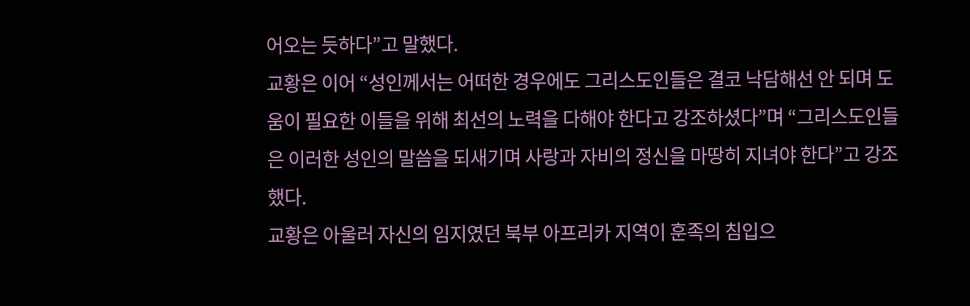어오는 듯하다”고 말했다.
교황은 이어 “성인께서는 어떠한 경우에도 그리스도인들은 결코 낙담해선 안 되며 도움이 필요한 이들을 위해 최선의 노력을 다해야 한다고 강조하셨다”며 “그리스도인들은 이러한 성인의 말씀을 되새기며 사랑과 자비의 정신을 마땅히 지녀야 한다”고 강조했다.
교황은 아울러 자신의 임지였던 북부 아프리카 지역이 훈족의 침입으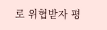로 위협받자 평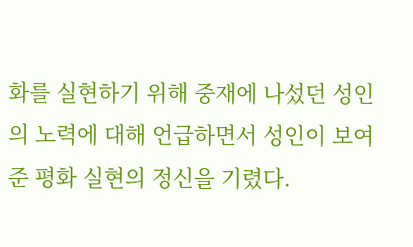화를 실현하기 위해 중재에 나섰던 성인의 노력에 대해 언급하면서 성인이 보여준 평화 실현의 정신을 기렸다.